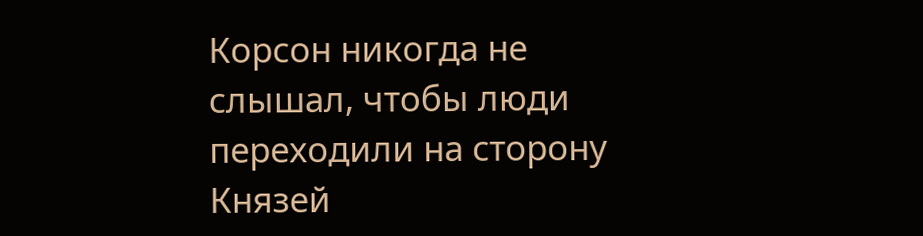Корсон никогда не слышал, чтобы люди переходили на сторону Князей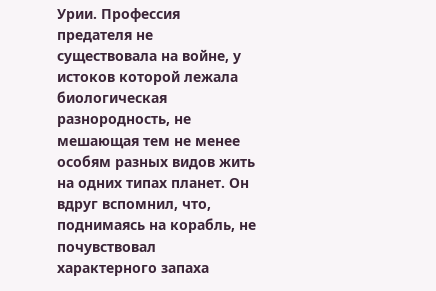Урии. Профессия предателя не существовала на войне, у истоков которой лежала биологическая разнородность, не мешающая тем не менее особям разных видов жить на одних типах планет. Он вдруг вспомнил, что, поднимаясь на корабль, не почувствовал характерного запаха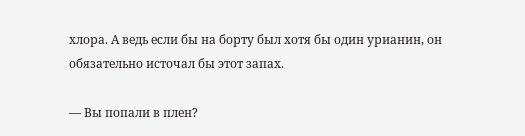хлора. А ведь если бы на борту был хотя бы один урианин, он обязательно источал бы этот запах.

— Вы попали в плен?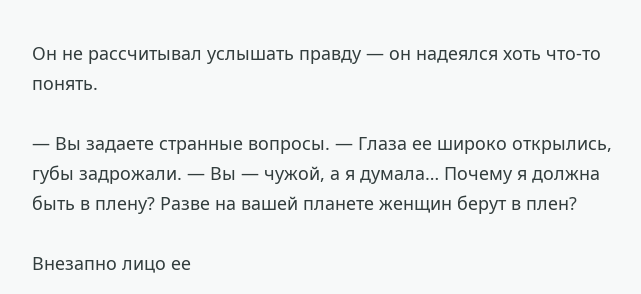Он не рассчитывал услышать правду — он надеялся хоть что-то понять.

— Вы задаете странные вопросы. — Глаза ее широко открылись, губы задрожали. — Вы — чужой, а я думала… Почему я должна быть в плену? Разве на вашей планете женщин берут в плен?

Внезапно лицо ее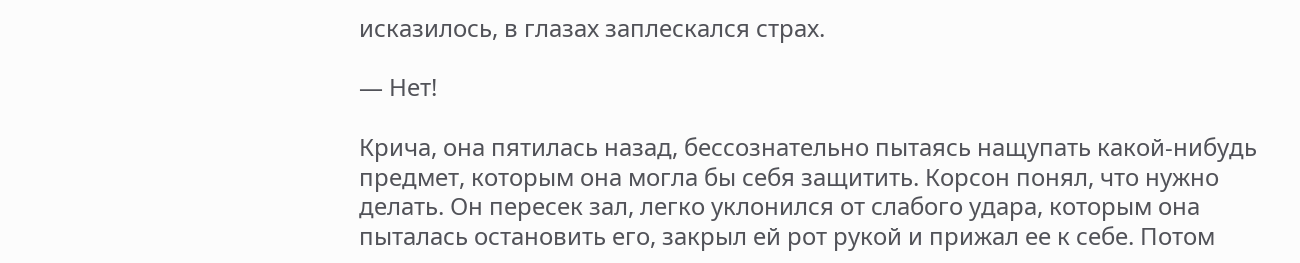исказилось, в глазах заплескался страх.

— Нет!

Крича, она пятилась назад, бессознательно пытаясь нащупать какой-нибудь предмет, которым она могла бы себя защитить. Корсон понял, что нужно делать. Он пересек зал, легко уклонился от слабого удара, которым она пыталась остановить его, закрыл ей рот рукой и прижал ее к себе. Потом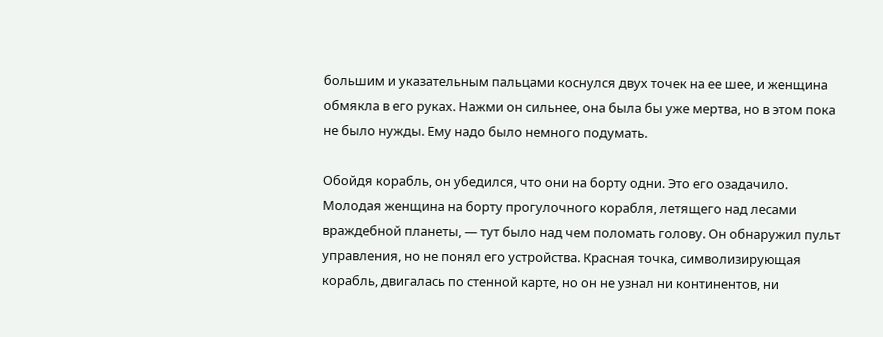большим и указательным пальцами коснулся двух точек на ее шее, и женщина обмякла в его руках. Нажми он сильнее, она была бы уже мертва, но в этом пока не было нужды. Ему надо было немного подумать.

Обойдя корабль, он убедился, что они на борту одни. Это его озадачило. Молодая женщина на борту прогулочного корабля, летящего над лесами враждебной планеты, — тут было над чем поломать голову. Он обнаружил пульт управления, но не понял его устройства. Красная точка, символизирующая корабль, двигалась по стенной карте, но он не узнал ни континентов, ни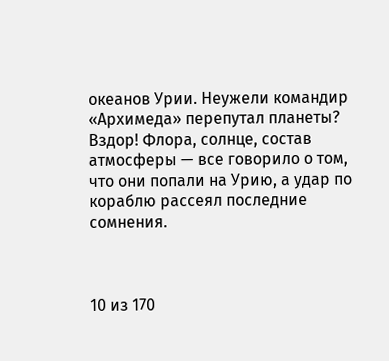океанов Урии. Неужели командир «Архимеда» перепутал планеты? Вздор! Флора, солнце, состав атмосферы — все говорило о том, что они попали на Урию, а удар по кораблю рассеял последние сомнения.



10 из 170